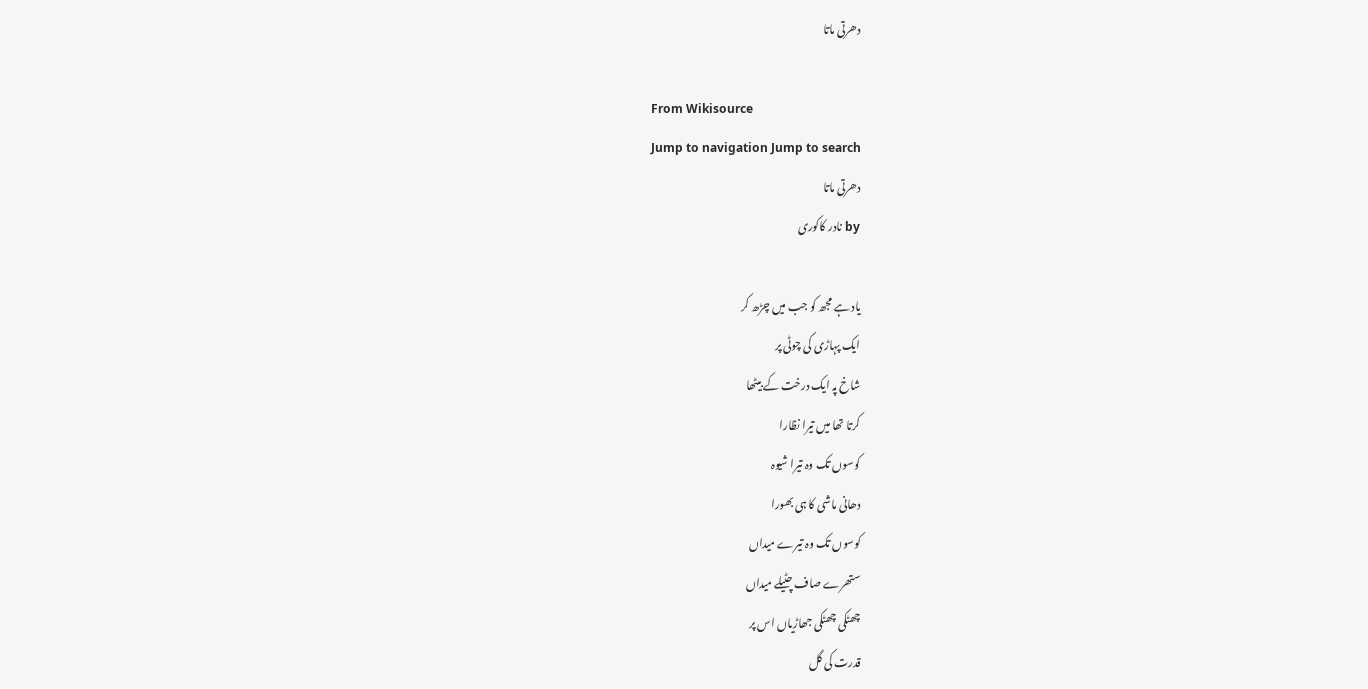دھرتی ماتا

From Wikisource
Jump to navigation Jump to search
دھرتی ماتا
by نادر کاکوری

یاد ہے مجھ کو جب میں چڑھ کر
ایک پہاڑی کی چوٹی پر
شاخ پہ ایک درخت کے بیٹھا
کرتا تھا میں تیرا نظارا
کوسوں تک وہ تیرا شیوہ
دھانی ماشی کا ہی بھورا
کوسوں تک وہ تیرے میداں
ستھرے صاف چٹیلے میداں
چھٹکی چھٹکی جھاڑیاں اس پر
قدرت کی گل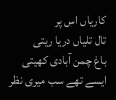کاریاں اس پر
تال تلیاں دریا ریتی
باغ چمن آبادی کھیتی
ایسے تھے سب میری نظر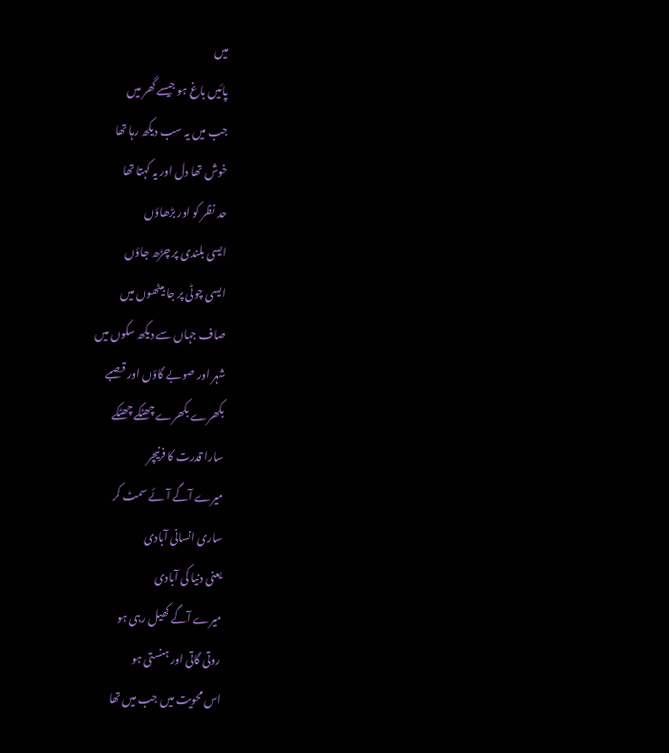میں
پائیں باغ ہو جیسے گھر میں
جب میں یہ سب دیکھ رہا تھا
خوش تھا دل اور یہ کہتا تھا
حد نظر کو اور بڑھاؤں
ایسی بلندی پر چڑھ جاؤں
ایسی چوٹی پر جا بیٹھوں میں
صاف جہاں سے دیکھ سکوں میں
شہر اور صوبے گاؤں اور قصبے
بکھرے بکھرے چھٹکے چھٹکے
سارا قدرت کا فرنیچر
میرے آگے آئے سمٹ کر
ساری انسانی آبادی
یعنی دنیا کی آبادی
میرے آگے کھیل رہی ہو
روتی گاتی اور ہنستی ہو
اس محویت میں جب میں تھا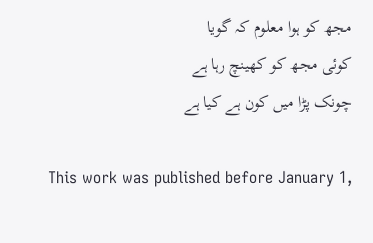مجھ کو ہوا معلوم کہ گویا
کوئی مجھ کو کھینچ رہا ہے
چونک پڑا میں کون ہے کیا ہے

This work was published before January 1,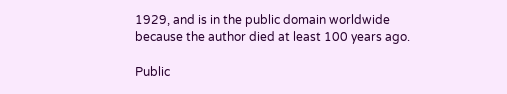1929, and is in the public domain worldwide because the author died at least 100 years ago.

Public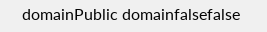domainPublic domainfalsefalse